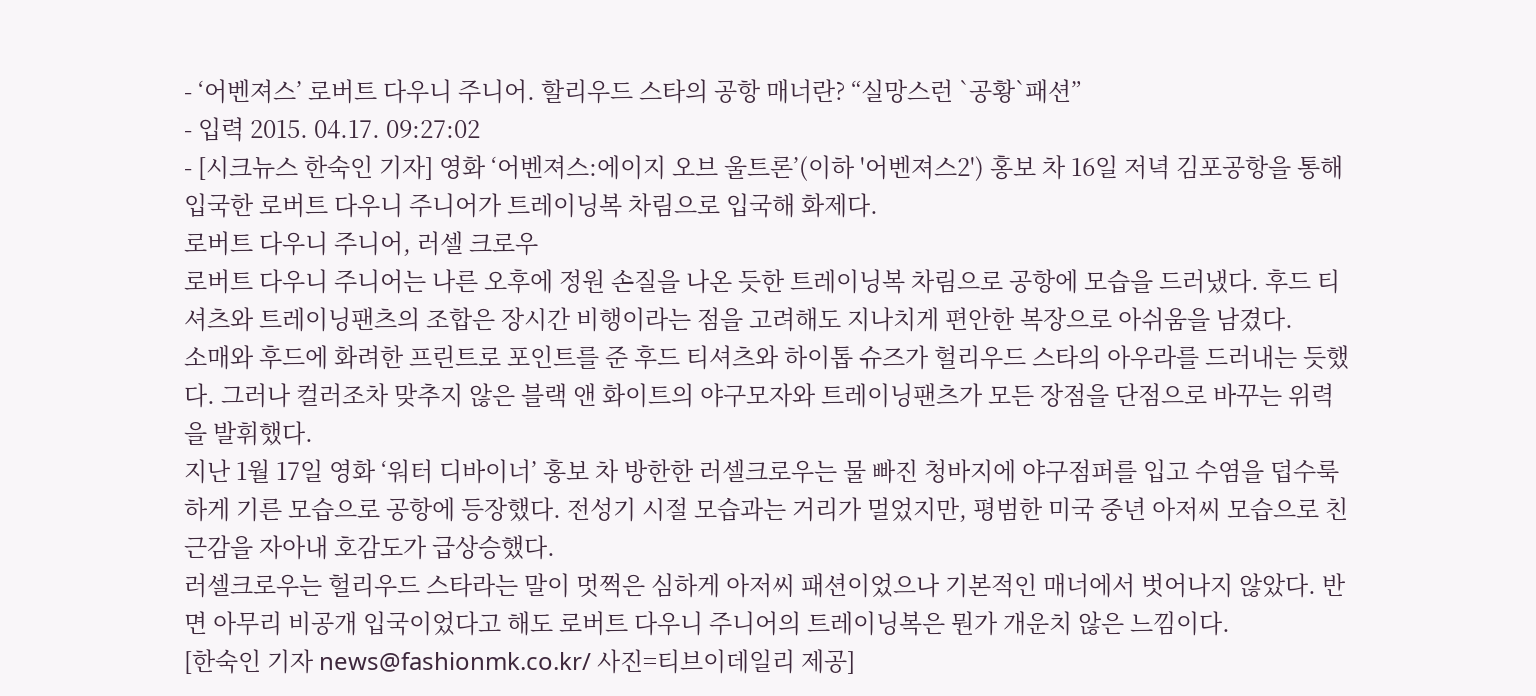- ‘어벤져스’ 로버트 다우니 주니어. 할리우드 스타의 공항 매너란? “실망스런 `공황`패션”
- 입력 2015. 04.17. 09:27:02
- [시크뉴스 한숙인 기자] 영화 ‘어벤져스:에이지 오브 울트론’(이하 '어벤져스2') 홍보 차 16일 저녁 김포공항을 통해 입국한 로버트 다우니 주니어가 트레이닝복 차림으로 입국해 화제다.
로버트 다우니 주니어, 러셀 크로우
로버트 다우니 주니어는 나른 오후에 정원 손질을 나온 듯한 트레이닝복 차림으로 공항에 모습을 드러냈다. 후드 티셔츠와 트레이닝팬츠의 조합은 장시간 비행이라는 점을 고려해도 지나치게 편안한 복장으로 아쉬움을 남겼다.
소매와 후드에 화려한 프린트로 포인트를 준 후드 티셔츠와 하이톱 슈즈가 헐리우드 스타의 아우라를 드러내는 듯했다. 그러나 컬러조차 맞추지 않은 블랙 앤 화이트의 야구모자와 트레이닝팬츠가 모든 장점을 단점으로 바꾸는 위력을 발휘했다.
지난 1월 17일 영화 ‘워터 디바이너’ 홍보 차 방한한 러셀크로우는 물 빠진 청바지에 야구점퍼를 입고 수염을 덥수룩하게 기른 모습으로 공항에 등장했다. 전성기 시절 모습과는 거리가 멀었지만, 평범한 미국 중년 아저씨 모습으로 친근감을 자아내 호감도가 급상승했다.
러셀크로우는 헐리우드 스타라는 말이 멋쩍은 심하게 아저씨 패션이었으나 기본적인 매너에서 벗어나지 않았다. 반면 아무리 비공개 입국이었다고 해도 로버트 다우니 주니어의 트레이닝복은 뭔가 개운치 않은 느낌이다.
[한숙인 기자 news@fashionmk.co.kr/ 사진=티브이데일리 제공]